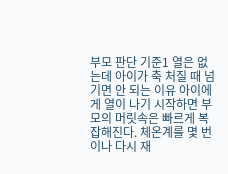부모 판단 기준1 열은 없는데 아이가 축 처질 때 넘기면 안 되는 이유 아이에게 열이 나기 시작하면 부모의 머릿속은 빠르게 복잡해진다. 체온계를 몇 번이나 다시 재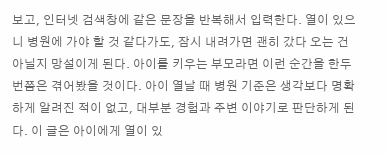보고, 인터넷 검색창에 같은 문장을 반복해서 입력한다. 열이 있으니 병원에 가야 할 것 같다가도, 잠시 내려가면 괜히 갔다 오는 건 아닐지 망설이게 된다. 아이를 키우는 부모라면 이런 순간을 한두 번쯤은 겪어봤을 것이다. 아이 열날 때 병원 기준은 생각보다 명확하게 알려진 적이 없고, 대부분 경험과 주변 이야기로 판단하게 된다. 이 글은 아이에게 열이 있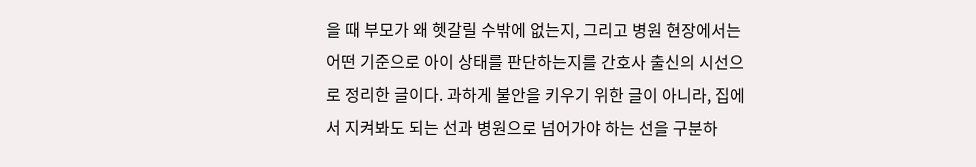을 때 부모가 왜 헷갈릴 수밖에 없는지, 그리고 병원 현장에서는 어떤 기준으로 아이 상태를 판단하는지를 간호사 출신의 시선으로 정리한 글이다. 과하게 불안을 키우기 위한 글이 아니라, 집에서 지켜봐도 되는 선과 병원으로 넘어가야 하는 선을 구분하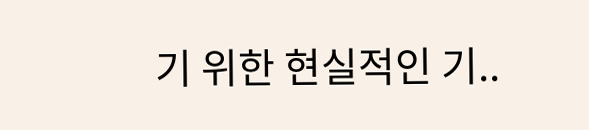기 위한 현실적인 기..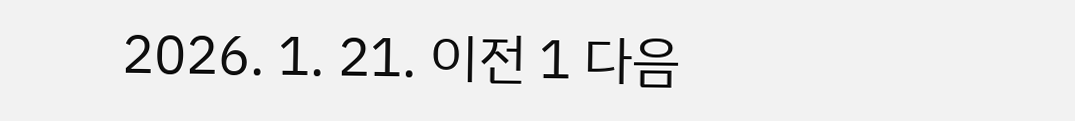2026. 1. 21. 이전 1 다음